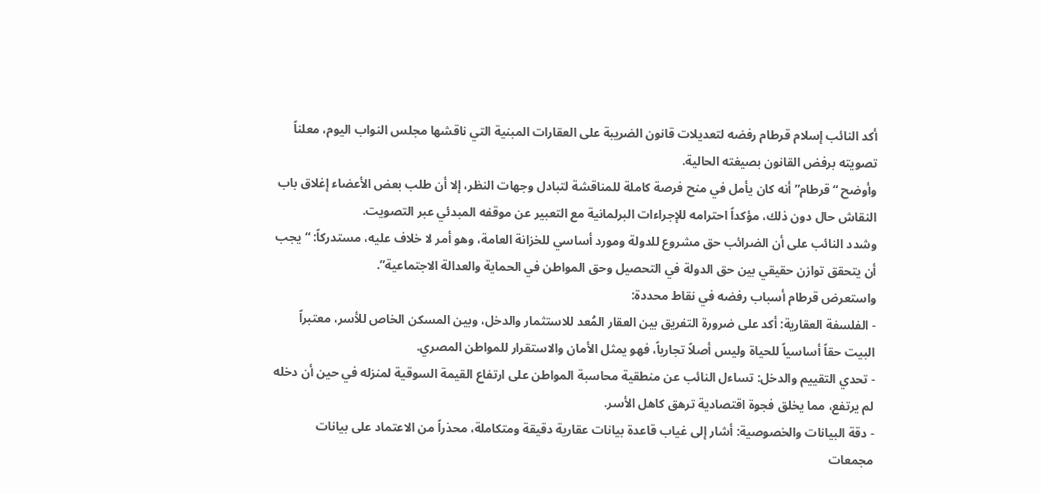أكد النائب إسلام قرطام رفضه لتعديلات قانون الضريبة على العقارات المبنية التي ناقشها مجلس النواب اليوم، معلناً تصويته برفض القانون بصيغته الحالية.
وأوضح “قرطام” أنه كان يأمل في منح فرصة كاملة للمناقشة لتبادل وجهات النظر، إلا أن طلب بعض الأعضاء إغلاق باب النقاش حال دون ذلك، مؤكداً احترامه للإجراءات البرلمانية مع التعبير عن موقفه المبدئي عبر التصويت.
وشدد النائب على أن الضرائب حق مشروع للدولة ومورد أساسي للخزانة العامة، وهو أمر لا خلاف عليه، مستدركاً: “يجب أن يتحقق توازن حقيقي بين حق الدولة في التحصيل وحق المواطن في الحماية والعدالة الاجتماعية”.
واستعرض قرطام أسباب رفضه في نقاط محددة:
- الفلسفة العقارية: أكد على ضرورة التفريق بين العقار المُعد للاستثمار والدخل، وبين المسكن الخاص للأسر، معتبراً البيت حقاً أساسياً للحياة وليس أصلاً تجارياً، فهو يمثل الأمان والاستقرار للمواطن المصري.
- تحدي التقييم والدخل: تساءل النائب عن منطقية محاسبة المواطن على ارتفاع القيمة السوقية لمنزله في حين أن دخله لم يرتفع، مما يخلق فجوة اقتصادية ترهق كاهل الأسر.
- دقة البيانات والخصوصية: أشار إلى غياب قاعدة بيانات عقارية دقيقة ومتكاملة، محذراً من الاعتماد على بيانات مجمعات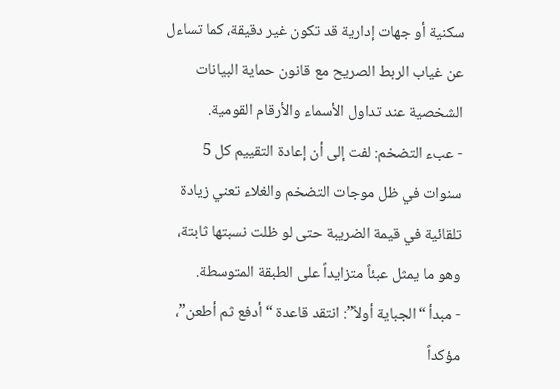سكنية أو جهات إدارية قد تكون غير دقيقة، كما تساءل عن غياب الربط الصريح مع قانون حماية البيانات الشخصية عند تداول الأسماء والأرقام القومية.
- عبء التضخم: لفت إلى أن إعادة التقييم كل 5 سنوات في ظل موجات التضخم والغلاء تعني زيادة تلقائية في قيمة الضريبة حتى لو ظلت نسبتها ثابتة، وهو ما يمثل عبئاً متزايداً على الطبقة المتوسطة.
- مبدأ “الجباية أولاً”: انتقد قاعدة “أدفع ثم أطعن”، مؤكداً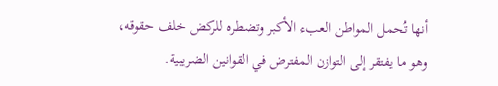أنها تُحمل المواطن العبء الأكبر وتضطره للركض خلف حقوقه، وهو ما يفتقر إلى التوازن المفترض في القوانين الضريبية.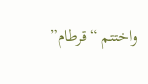واختتم “قرطام”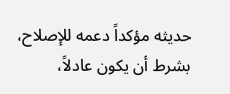حديثه مؤكداً دعمه للإصلاح، بشرط أن يكون عادلاً،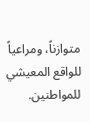متوازناً، ومراعياً للواقع المعيشي للمواطنين.